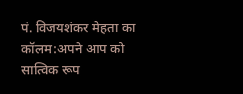पं. विजयशंकर मेहता का कॉलम:अपने आप को सात्विक रूप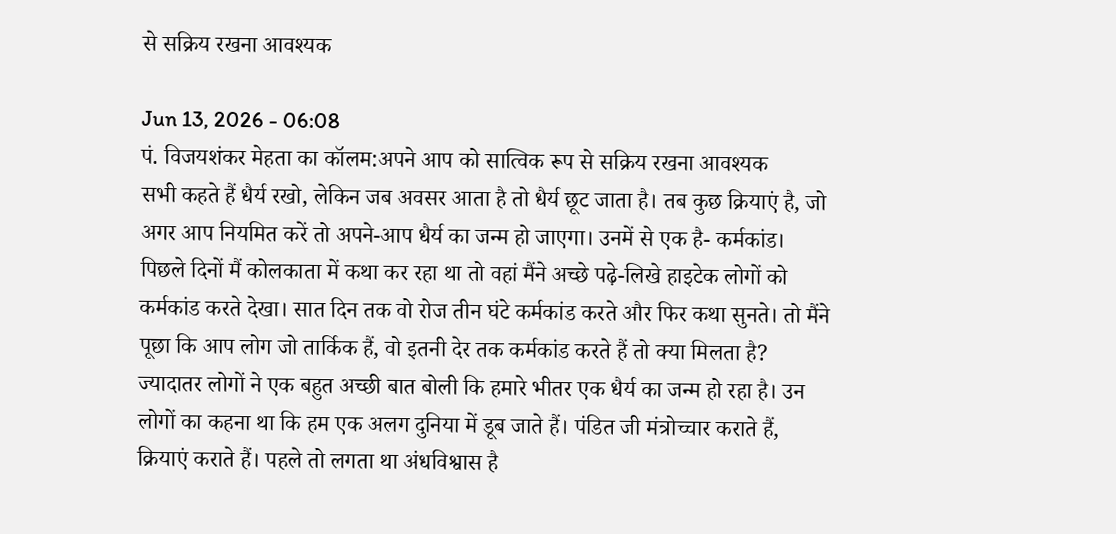से सक्रिय रखना आवश्यक

Jun 13, 2026 - 06:08
पं. विजयशंकर मेहता का कॉलम:अपने आप को सात्विक रूप से सक्रिय रखना आवश्यक
सभी कहते हैं धैर्य रखो, लेकिन जब अवसर आता है तो धैर्य छूट जाता है। तब कुछ क्रियाएं है, जो अगर आप नियमित करें तो अपने-आप धैर्य का जन्म हो जाएगा। उनमें से एक है- कर्मकांड। पिछले दिनों मैं कोलकाता में कथा कर रहा था तो वहां मैंने अच्छे पढ़े-लिखे हाइटेक लोगों को कर्मकांड करते देखा। सात दिन तक वो रोज तीन घंटे कर्मकांड करते और फिर कथा सुनते। तो मैंने पूछा कि आप लोग जो तार्किक हैं, वो इतनी देर तक कर्मकांड करते हैं तो क्या मिलता है? ज्यादातर लोगों ने एक बहुत अच्छी बात बोली कि हमारे भीतर एक धैर्य का जन्म हो रहा है। उन लोगों का कहना था कि हम एक अलग दुनिया में डूब जाते हैं। पंडित जी मंत्रोच्चार कराते हैं, क्रियाएं कराते हैं। पहले तो लगता था अंधविश्वास है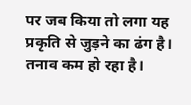पर जब किया तो लगा यह प्रकृति से जुड़ने का ढंग है। तनाव कम हो रहा है।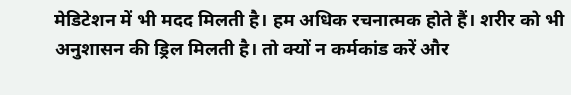मेडिटेशन में भी मदद मिलती है। हम अधिक रचनात्मक होते हैं। शरीर को भी अनुशासन की ड्रिल मिलती है। तो क्यों न कर्मकांड करें और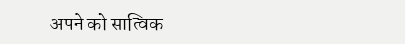अपने को सात्विक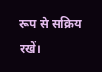रूप से सक्रिय रखें।